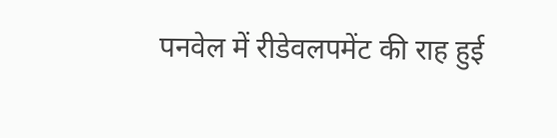पनवेल में रीडेवलपमेंट की राह हुई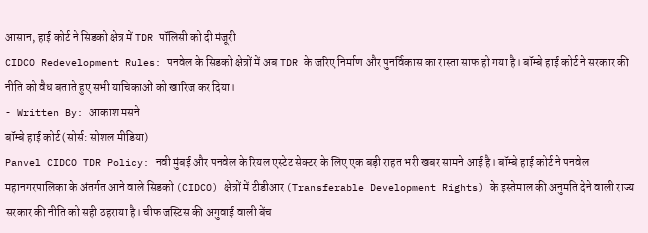आसान, हाई कोर्ट ने सिडको क्षेत्र में TDR पॉलिसी को दी मंजूरी
CIDCO Redevelopment Rules: पनवेल के सिडको क्षेत्रों में अब TDR के जरिए निर्माण और पुनर्विकास का रास्ता साफ हो गया है। बॉम्बे हाई कोर्ट ने सरकार की नीति को वैध बताते हुए सभी याचिकाओं को खारिज कर दिया।
- Written By: आकाश मसने
बॉम्बे हाई कोर्ट (सोर्स: सोशल मीडिया)
Panvel CIDCO TDR Policy: नवी मुंबई और पनवेल के रियल एस्टेट सेक्टर के लिए एक बड़ी राहत भरी खबर सामने आई है। बॉम्बे हाई कोर्ट ने पनवेल महानगरपालिका के अंतर्गत आने वाले सिडको (CIDCO) क्षेत्रों में टीडीआर (Transferable Development Rights) के इस्तेमाल की अनुमति देने वाली राज्य सरकार की नीति को सही ठहराया है। चीफ जस्टिस की अगुवाई वाली बेंच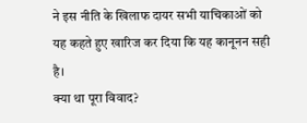ने इस नीति के खिलाफ दायर सभी याचिकाओं को यह कहते हुए खारिज कर दिया कि यह कानूनन सही है।
क्या था पूरा विवाद?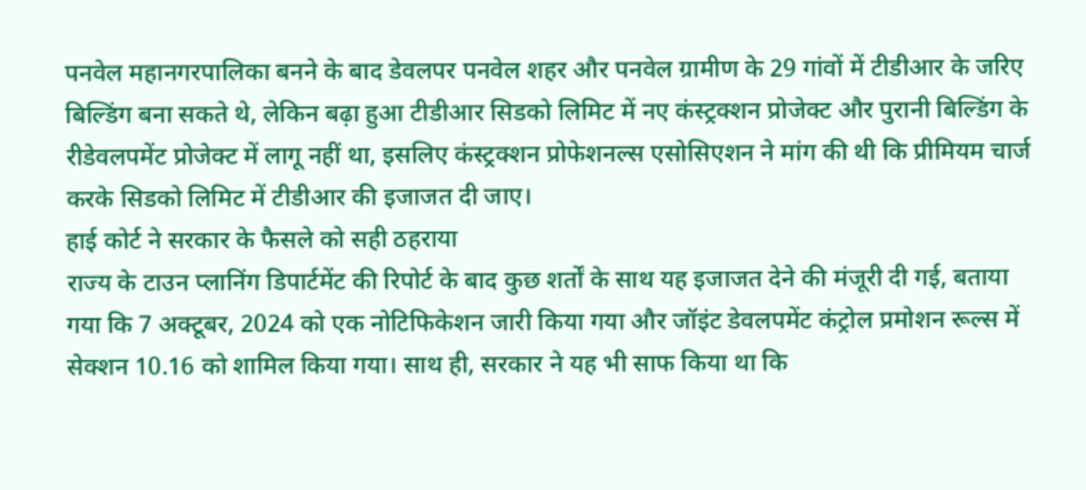पनवेल महानगरपालिका बनने के बाद डेवलपर पनवेल शहर और पनवेल ग्रामीण के 29 गांवों में टीडीआर के जरिए बिल्डिंग बना सकते थे, लेकिन बढ़ा हुआ टीडीआर सिडको लिमिट में नए कंस्ट्रक्शन प्रोजेक्ट और पुरानी बिल्डिंग के रीडेवलपमेंट प्रोजेक्ट में लागू नहीं था, इसलिए कंस्ट्रक्शन प्रोफेशनल्स एसोसिएशन ने मांग की थी कि प्रीमियम चार्ज करके सिडको लिमिट में टीडीआर की इजाजत दी जाए।
हाई कोर्ट ने सरकार के फैसले को सही ठहराया
राज्य के टाउन प्लानिंग डिपार्टमेंट की रिपोर्ट के बाद कुछ शर्तों के साथ यह इजाजत देने की मंजूरी दी गई, बताया गया कि 7 अक्टूबर, 2024 को एक नोटिफिकेशन जारी किया गया और जॉइंट डेवलपमेंट कंट्रोल प्रमोशन रूल्स में सेक्शन 10.16 को शामिल किया गया। साथ ही, सरकार ने यह भी साफ किया था कि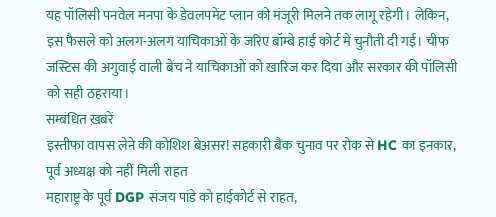यह पॉलिसी पनवेल मनपा के डेवलपमेंट प्लान को मंजूरी मिलने तक लागू रहेगी। लेकिन, इस फैसले को अलग-अलग याचिकाओं के जरिए बॉम्बे हाई कोर्ट में चुनौती दी गई। चीफ जस्टिस की अगुवाई वाली बेंच ने याचिकाओं को खारिज कर दिया और सरकार की पॉलिसी को सही ठहराया।
सम्बंधित ख़बरें
इस्तीफा वापस लेने की कोशिश बेअसर! सहकारी बैंक चुनाव पर रोक से HC का इनकार, पूर्व अध्यक्ष को नहीं मिली राहत
महाराष्ट्र के पूर्व DGP संजय पांडे को हाईकोर्ट से राहत,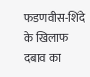फडणवीस-शिंदे के खिलाफ दबाव का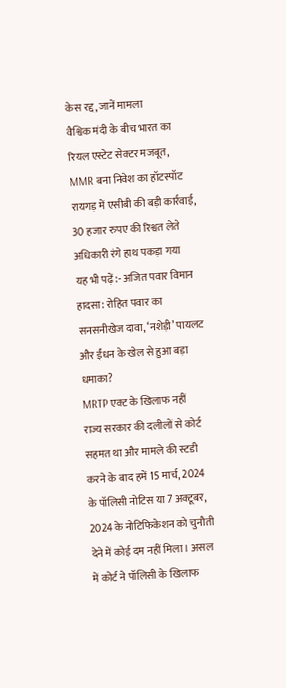केस रद्द, जानें मामला
वैश्विक मंदी के बीच भारत का रियल एस्टेट सेक्टर मजबूत, MMR बना निवेश का हॉटस्पॉट
रायगड़ में एसीबी की बड़ी कार्रवाई, 30 हजार रुपए की रिश्वत लेते अधिकारी रंगे हाथ पकड़ा गया
यह भी पढ़ें:- अजित पवार विमान हादसा: रोहित पवार का सनसनीखेज दावा, ‘नशेड़ी’ पायलट और ईंधन के खेल से हुआ बड़ा धमाका?
MRTP एक्ट के खिलाफ नहीं
राज्य सरकार की दलीलों से कोर्ट सहमत था और मामले की स्टडी करने के बाद हमें 15 मार्च, 2024 के पॉलिसी नोटिस या 7 अक्टूबर, 2024 के नोटिफिकेशन को चुनौती देने में कोई दम नहीं मिला। असल में कोर्ट ने पॉलिसी के खिलाफ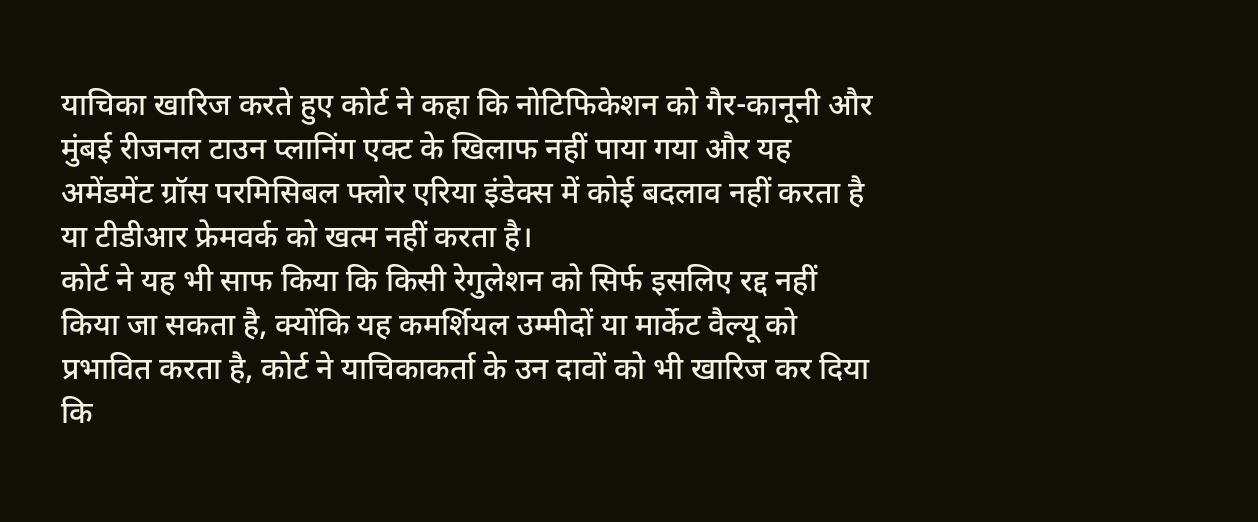याचिका खारिज करते हुए कोर्ट ने कहा कि नोटिफिकेशन को गैर-कानूनी और मुंबई रीजनल टाउन प्लानिंग एक्ट के खिलाफ नहीं पाया गया और यह अमेंडमेंट ग्रॉस परमिसिबल फ्लोर एरिया इंडेक्स में कोई बदलाव नहीं करता है या टीडीआर फ्रेमवर्क को खत्म नहीं करता है।
कोर्ट ने यह भी साफ किया कि किसी रेगुलेशन को सिर्फ इसलिए रद्द नहीं किया जा सकता है, क्योंकि यह कमर्शियल उम्मीदों या मार्केट वैल्यू को प्रभावित करता है, कोर्ट ने याचिकाकर्ता के उन दावों को भी खारिज कर दिया कि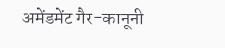अमेंडमेंट गैर-कानूनी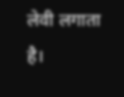लेवी लगाता है।